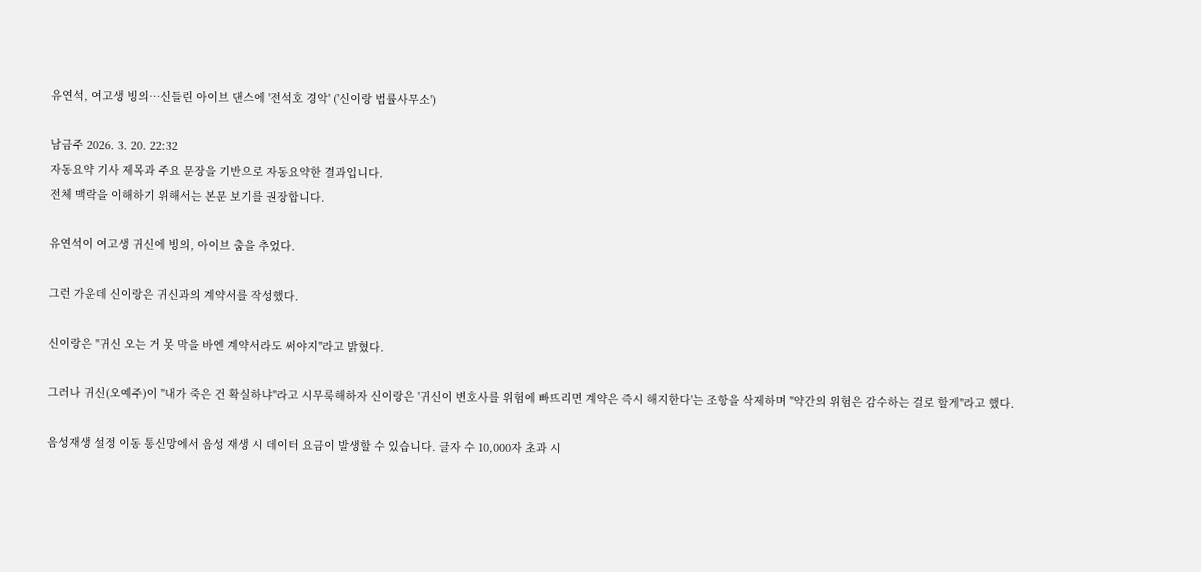유연석, 여고생 빙의…신들린 아이브 댄스에 '전석호 경악' ('신이랑 법률사무소')

남금주 2026. 3. 20. 22:32
자동요약 기사 제목과 주요 문장을 기반으로 자동요약한 결과입니다.
전체 맥락을 이해하기 위해서는 본문 보기를 권장합니다.

유연석이 여고생 귀신에 빙의, 아이브 춤을 추었다.

그런 가운데 신이랑은 귀신과의 계약서를 작성했다.

신이랑은 "귀신 오는 거 못 막을 바엔 계약서라도 써야지"라고 밝혔다.

그러나 귀신(오예주)이 "내가 죽은 건 확실하냐"라고 시무룩해하자 신이랑은 '귀신이 변호사를 위험에 빠뜨리면 계약은 즉시 해지한다'는 조항을 삭제하며 "약간의 위험은 감수하는 걸로 할게"라고 했다.

음성재생 설정 이동 통신망에서 음성 재생 시 데이터 요금이 발생할 수 있습니다. 글자 수 10,000자 초과 시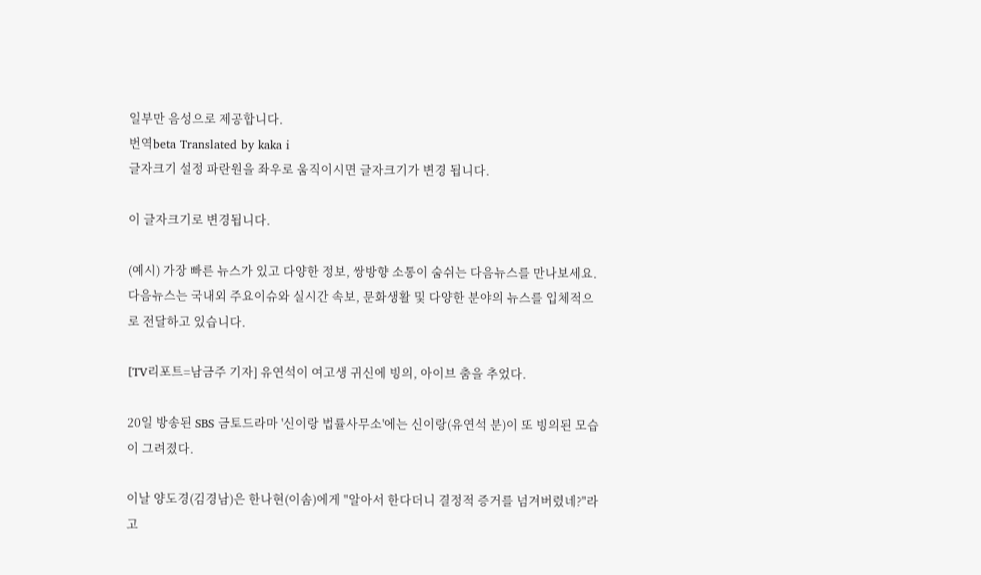일부만 음성으로 제공합니다.
번역beta Translated by kaka i
글자크기 설정 파란원을 좌우로 움직이시면 글자크기가 변경 됩니다.

이 글자크기로 변경됩니다.

(예시) 가장 빠른 뉴스가 있고 다양한 정보, 쌍방향 소통이 숨쉬는 다음뉴스를 만나보세요. 다음뉴스는 국내외 주요이슈와 실시간 속보, 문화생활 및 다양한 분야의 뉴스를 입체적으로 전달하고 있습니다.

[TV리포트=남금주 기자] 유연석이 여고생 귀신에 빙의, 아이브 춤을 추었다.

20일 방송된 SBS 금토드라마 '신이랑 법률사무소'에는 신이랑(유연석 분)이 또 빙의된 모습이 그려졌다.

이날 양도경(김경남)은 한나현(이솜)에게 "알아서 한다더니 결정적 증거를 넘겨버렸네?"라고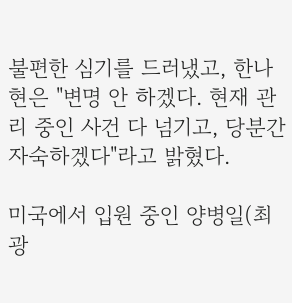불편한 심기를 드러냈고, 한나현은 "변명 안 하겠다. 현재 관리 중인 사건 다 넘기고, 당분간 자숙하겠다"라고 밝혔다.

미국에서 입원 중인 양병일(최광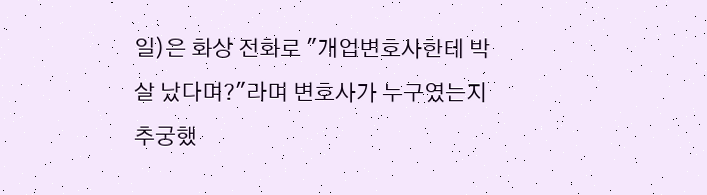일)은 화상 전화로 "개업변호사한테 박살 났다며?"라며 변호사가 누구였는지 추궁했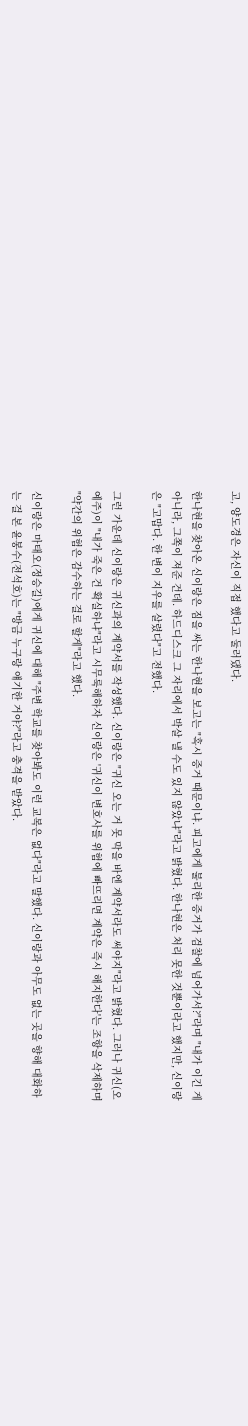고, 양도경은 자신이 직접 했다고 둘러댔다.

한나현을 찾아온 신이랑은 짐을 싸는 한나현을 보고는 "혹시 증거 때문이냐. 피고에게 불리한 증거가 검찰에 넘어가서?"라며 "내가 이긴 게 아니라, 그쪽이 져준 건데. 하드디스크 그 자리에서 박살 낼 수도 있지 않았냐"라고 밝혔다. 한나현은 처리 못한 것뿐이라고 했지만, 신이랑은 "고맙다. 한 변이 지우를 살렸다"고 전했다.

그런 가운데 신이랑은 귀신과의 계약서를 작성했다. 신이랑은 "귀신 오는 거 못 막을 바엔 계약서라도 써야지"라고 밝혔다. 그러나 귀신(오예주)이 "내가 죽은 건 확실하냐"라고 시무룩해하자 신이랑은 '귀신이 변호사를 위험에 빠뜨리면 계약은 즉시 해지한다'는 조항을 삭제하며 "약간의 위험은 감수하는 걸로 할게"라고 했다.

신이랑은 마태오(정승길)에게 귀신에 대해 "주변 학교를 찾아봐도 이런 교복은 없다"라고 말했다. 신이랑과 아무도 없는 곳을 향해 대화하는 걸 본 윤봉수(전석호)는 "방금 누구랑 얘기한 거야?"라고 충격을 받았다.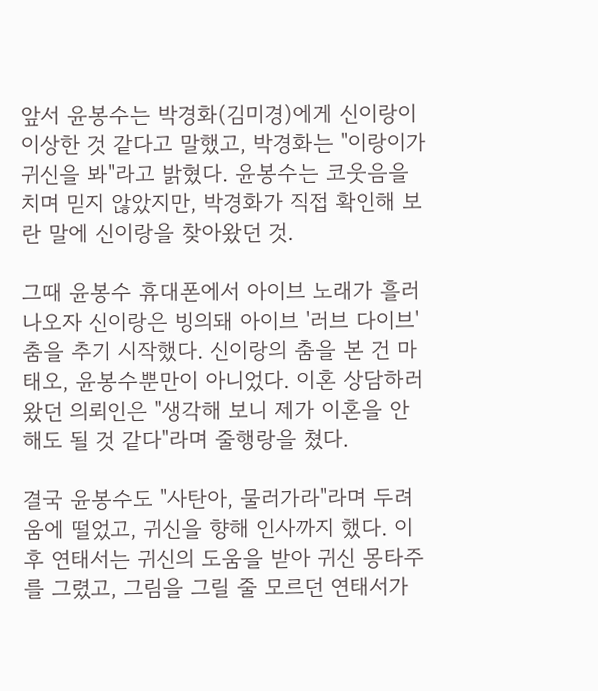앞서 윤봉수는 박경화(김미경)에게 신이랑이 이상한 것 같다고 말했고, 박경화는 "이랑이가 귀신을 봐"라고 밝혔다. 윤봉수는 코웃음을 치며 믿지 않았지만, 박경화가 직접 확인해 보란 말에 신이랑을 찾아왔던 것.

그때 윤봉수 휴대폰에서 아이브 노래가 흘러나오자 신이랑은 빙의돼 아이브 '러브 다이브' 춤을 추기 시작했다. 신이랑의 춤을 본 건 마태오, 윤봉수뿐만이 아니었다. 이혼 상담하러 왔던 의뢰인은 "생각해 보니 제가 이혼을 안 해도 될 것 같다"라며 줄행랑을 쳤다.

결국 윤봉수도 "사탄아, 물러가라"라며 두려움에 떨었고, 귀신을 향해 인사까지 했다. 이후 연태서는 귀신의 도움을 받아 귀신 몽타주를 그렸고, 그림을 그릴 줄 모르던 연태서가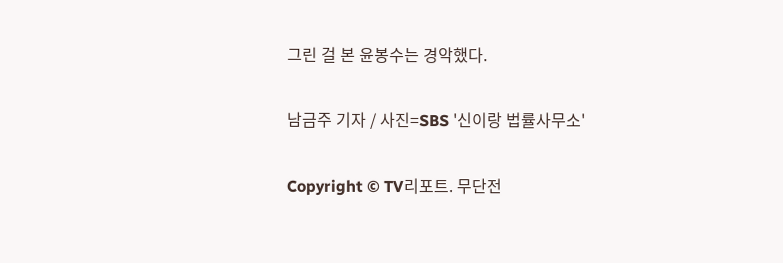그린 걸 본 윤봉수는 경악했다.

남금주 기자 / 사진=SBS '신이랑 법률사무소'

Copyright © TV리포트. 무단전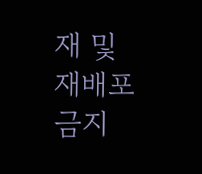재 및 재배포 금지